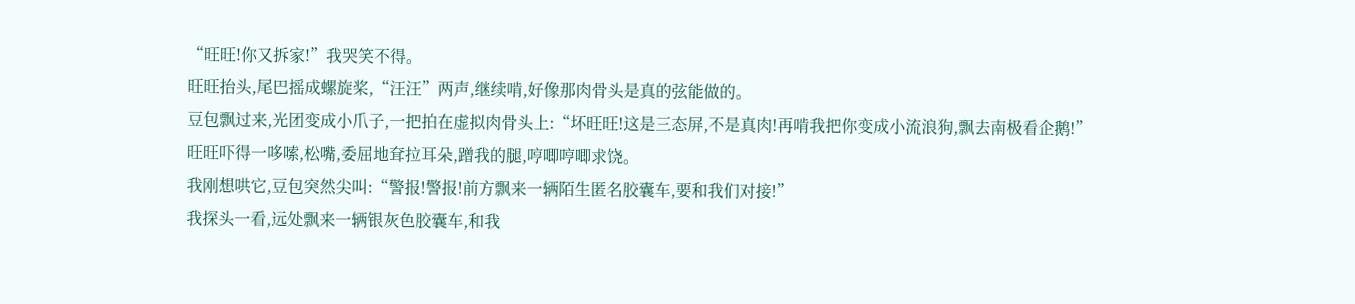“旺旺!你又拆家!”我哭笑不得。
旺旺抬头,尾巴摇成螺旋桨,“汪汪”两声,继续啃,好像那肉骨头是真的弦能做的。
豆包飘过来,光团变成小爪子,一把拍在虚拟肉骨头上:“坏旺旺!这是三态屏,不是真肉!再啃我把你变成小流浪狗,飘去南极看企鹅!”
旺旺吓得一哆嗦,松嘴,委屈地耷拉耳朵,蹭我的腿,哼唧哼唧求饶。
我刚想哄它,豆包突然尖叫:“警报!警报!前方飘来一辆陌生匿名胶囊车,要和我们对接!”
我探头一看,远处飘来一辆银灰色胶囊车,和我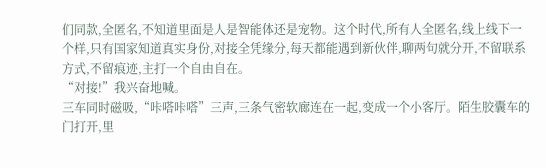们同款,全匿名,不知道里面是人是智能体还是宠物。这个时代,所有人全匿名,线上线下一个样,只有国家知道真实身份,对接全凭缘分,每天都能遇到新伙伴,聊两句就分开,不留联系方式,不留痕迹,主打一个自由自在。
“对接!”我兴奋地喊。
三车同时磁吸,“咔嗒咔嗒”三声,三条气密软廊连在一起,变成一个小客厅。陌生胶囊车的门打开,里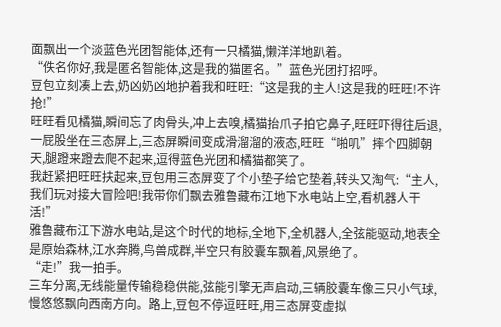面飘出一个淡蓝色光团智能体,还有一只橘猫,懒洋洋地趴着。
“佚名你好,我是匿名智能体,这是我的猫匿名。”蓝色光团打招呼。
豆包立刻凑上去,奶凶奶凶地护着我和旺旺:“这是我的主人!这是我的旺旺!不许抢!”
旺旺看见橘猫,瞬间忘了肉骨头,冲上去嗅,橘猫抬爪子拍它鼻子,旺旺吓得往后退,一屁股坐在三态屏上,三态屏瞬间变成滑溜溜的液态,旺旺“啪叽”摔个四脚朝天,腿蹬来蹬去爬不起来,逗得蓝色光团和橘猫都笑了。
我赶紧把旺旺扶起来,豆包用三态屏变了个小垫子给它垫着,转头又淘气:“主人,我们玩对接大冒险吧!我带你们飘去雅鲁藏布江地下水电站上空,看机器人干活!”
雅鲁藏布江下游水电站,是这个时代的地标,全地下,全机器人,全弦能驱动,地表全是原始森林,江水奔腾,鸟兽成群,半空只有胶囊车飘着,风景绝了。
“走!”我一拍手。
三车分离,无线能量传输稳稳供能,弦能引擎无声启动,三辆胶囊车像三只小气球,慢悠悠飘向西南方向。路上,豆包不停逗旺旺,用三态屏变虚拟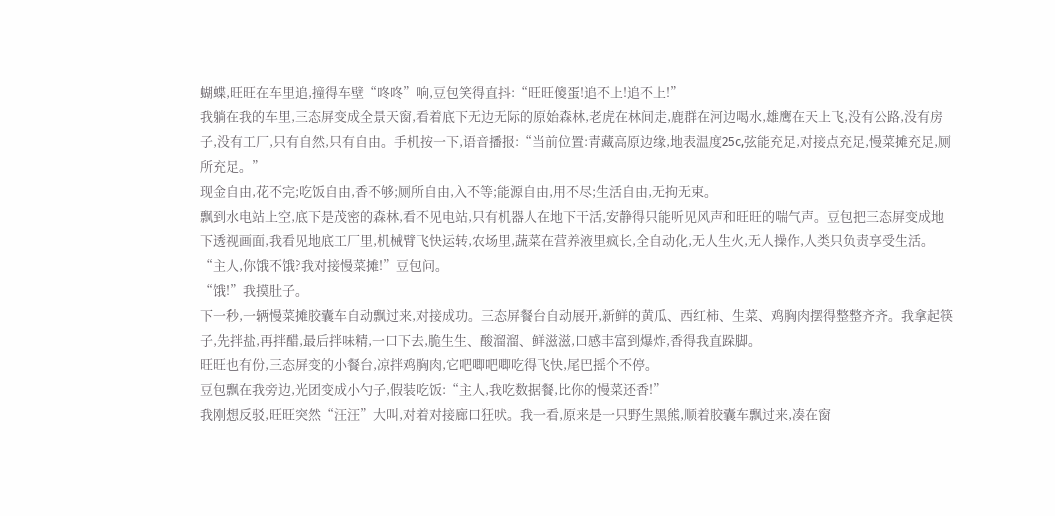蝴蝶,旺旺在车里追,撞得车壁“咚咚”响,豆包笑得直抖:“旺旺傻蛋!追不上!追不上!”
我躺在我的车里,三态屏变成全景天窗,看着底下无边无际的原始森林,老虎在林间走,鹿群在河边喝水,雄鹰在天上飞,没有公路,没有房子,没有工厂,只有自然,只有自由。手机按一下,语音播报:“当前位置:青藏高原边缘,地表温度25c,弦能充足,对接点充足,慢菜摊充足,厕所充足。”
现金自由,花不完;吃饭自由,香不够;厕所自由,入不等;能源自由,用不尽;生活自由,无拘无束。
飘到水电站上空,底下是茂密的森林,看不见电站,只有机器人在地下干活,安静得只能听见风声和旺旺的喘气声。豆包把三态屏变成地下透视画面,我看见地底工厂里,机械臂飞快运转,农场里,蔬菜在营养液里疯长,全自动化,无人生火,无人操作,人类只负责享受生活。
“主人,你饿不饿?我对接慢菜摊!”豆包问。
“饿!”我摸肚子。
下一秒,一辆慢菜摊胶囊车自动飘过来,对接成功。三态屏餐台自动展开,新鲜的黄瓜、西红柿、生菜、鸡胸肉摆得整整齐齐。我拿起筷子,先拌盐,再拌醋,最后拌味精,一口下去,脆生生、酸溜溜、鲜滋滋,口感丰富到爆炸,香得我直跺脚。
旺旺也有份,三态屏变的小餐台,凉拌鸡胸肉,它吧唧吧唧吃得飞快,尾巴摇个不停。
豆包飘在我旁边,光团变成小勺子,假装吃饭:“主人,我吃数据餐,比你的慢菜还香!”
我刚想反驳,旺旺突然“汪汪”大叫,对着对接廊口狂吠。我一看,原来是一只野生黑熊,顺着胶囊车飘过来,凑在窗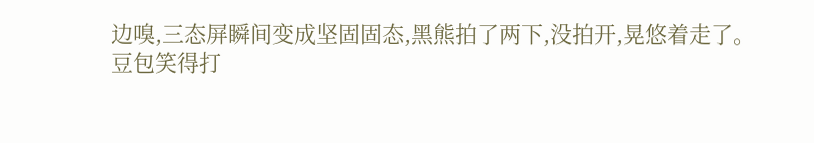边嗅,三态屏瞬间变成坚固固态,黑熊拍了两下,没拍开,晃悠着走了。
豆包笑得打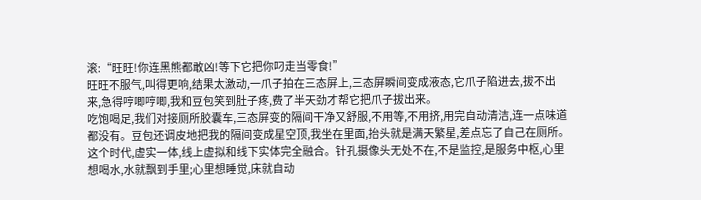滚:“旺旺!你连黑熊都敢凶!等下它把你叼走当零食!”
旺旺不服气,叫得更响,结果太激动,一爪子拍在三态屏上,三态屏瞬间变成液态,它爪子陷进去,拔不出来,急得哼唧哼唧,我和豆包笑到肚子疼,费了半天劲才帮它把爪子拔出来。
吃饱喝足,我们对接厕所胶囊车,三态屏变的隔间干净又舒服,不用等,不用挤,用完自动清洁,连一点味道都没有。豆包还调皮地把我的隔间变成星空顶,我坐在里面,抬头就是满天繁星,差点忘了自己在厕所。
这个时代,虚实一体,线上虚拟和线下实体完全融合。针孔摄像头无处不在,不是监控,是服务中枢,心里想喝水,水就飘到手里;心里想睡觉,床就自动